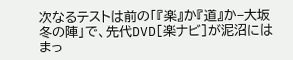次なるテストは前の「『楽』か『道』か−大坂冬の陣」で、先代DVD[楽ナビ]が泥沼にはまっ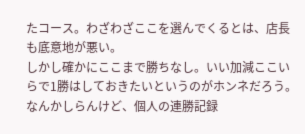たコース。わざわざここを選んでくるとは、店長も底意地が悪い。
しかし確かにここまで勝ちなし。いい加減ここいらで1勝はしておきたいというのがホンネだろう。なんかしらんけど、個人の連勝記録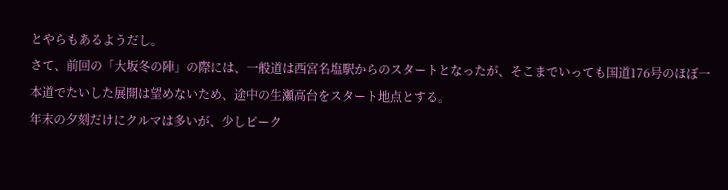とやらもあるようだし。
さて、前回の「大坂冬の陣」の際には、一般道は西宮名塩駅からのスタートとなったが、そこまでいっても国道176号のほぼ一本道でたいした展開は望めないため、途中の生瀬高台をスタート地点とする。
年末の夕刻だけにクルマは多いが、少しピーク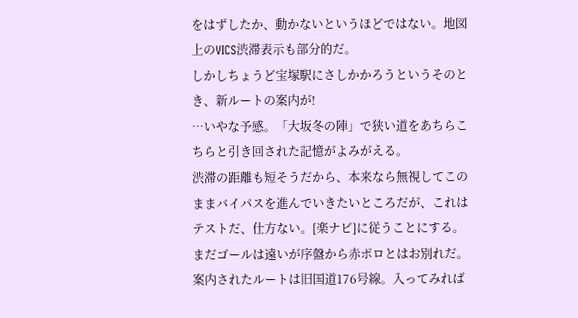をはずしたか、動かないというほどではない。地図上のVICS渋滞表示も部分的だ。
しかしちょうど宝塚駅にさしかかろうというそのとき、新ルートの案内が!
…いやな予感。「大坂冬の陣」で狭い道をあちらこちらと引き回された記憶がよみがえる。
渋滞の距離も短そうだから、本来なら無視してこのままバイパスを進んでいきたいところだが、これはテストだ、仕方ない。[楽ナビ]に従うことにする。
まだゴールは遠いが序盤から赤ポロとはお別れだ。
案内されたルートは旧国道176号線。入ってみれば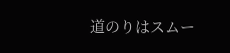道のりはスムー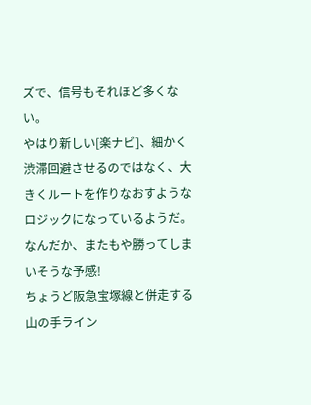ズで、信号もそれほど多くない。
やはり新しい[楽ナビ]、細かく渋滞回避させるのではなく、大きくルートを作りなおすようなロジックになっているようだ。
なんだか、またもや勝ってしまいそうな予感!
ちょうど阪急宝塚線と併走する山の手ライン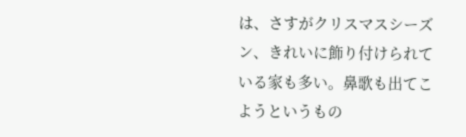は、さすがクリスマスシーズン、きれいに飾り付けられている家も多い。鼻歌も出てこようというもの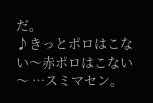だ。
♪きっとポロはこない〜赤ポロはこない〜 …スミマセン。